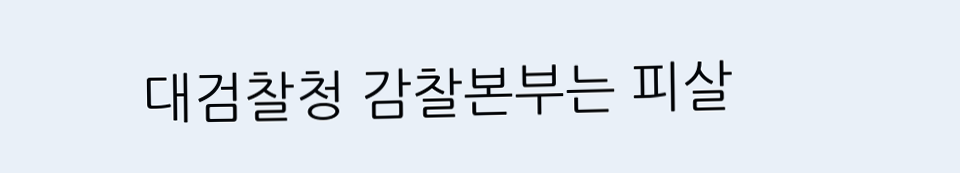대검찰청 감찰본부는 피살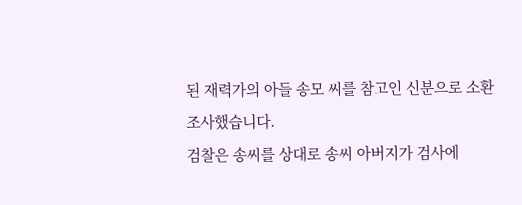된 재력가의 아들 송모 씨를 참고인 신분으로 소환 조사했습니다.
검찰은 송씨를 상대로 송씨 아버지가 검사에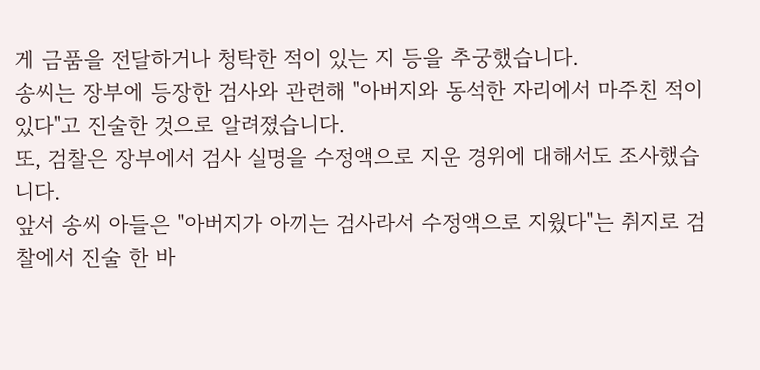게 금품을 전달하거나 청탁한 적이 있는 지 등을 추궁했습니다.
송씨는 장부에 등장한 검사와 관련해 "아버지와 동석한 자리에서 마주친 적이 있다"고 진술한 것으로 알려졌습니다.
또, 검찰은 장부에서 검사 실명을 수정액으로 지운 경위에 대해서도 조사했습니다.
앞서 송씨 아들은 "아버지가 아끼는 검사라서 수정액으로 지웠다"는 취지로 검찰에서 진술 한 바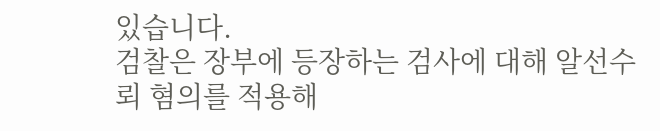있습니다.
검찰은 장부에 등장하는 검사에 대해 알선수뢰 혐의를 적용해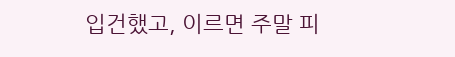입건했고, 이르면 주말 피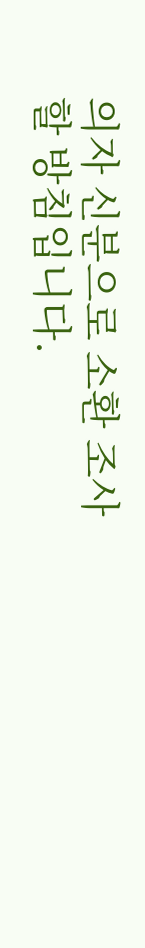의자 신분으로 소환 조사할 방침입니다.